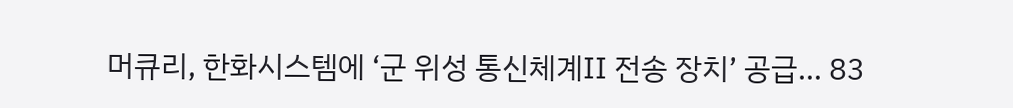머큐리, 한화시스템에 ‘군 위성 통신체계Ⅱ 전송 장치’ 공급… 83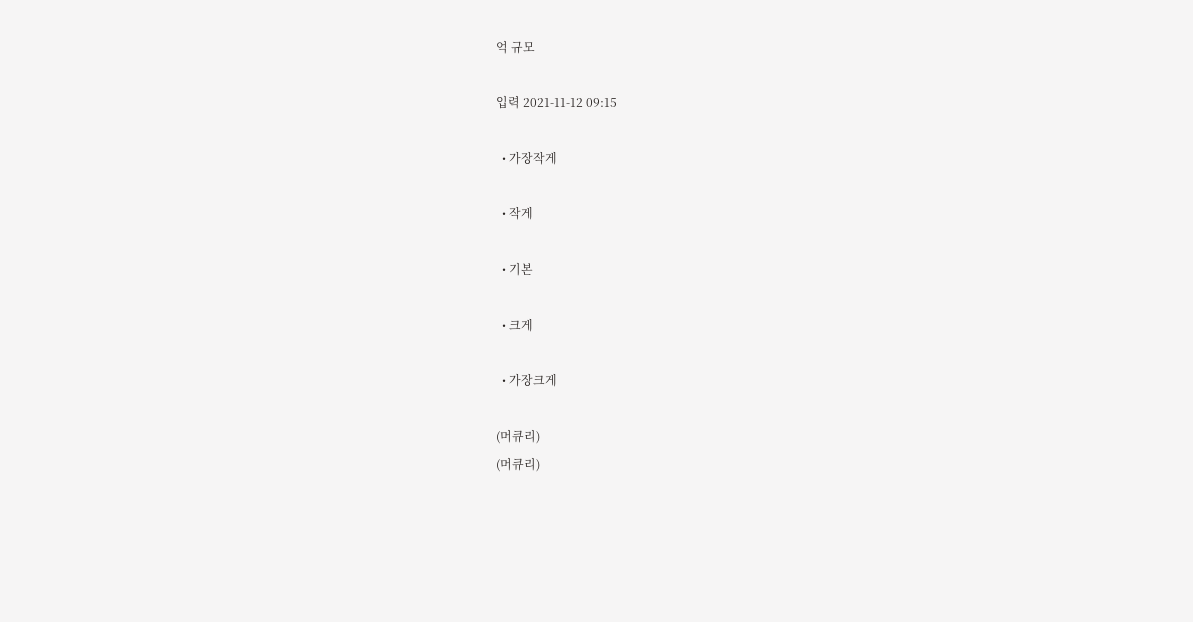억 규모

입력 2021-11-12 09:15

  • 가장작게

  • 작게

  • 기본

  • 크게

  • 가장크게

(머큐리)
(머큐리)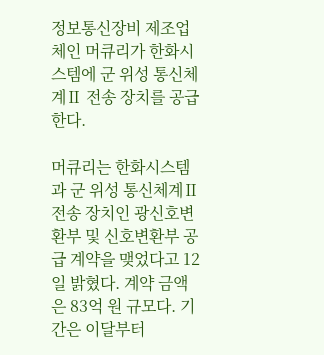정보통신장비 제조업체인 머큐리가 한화시스템에 군 위성 통신체계Ⅱ 전송 장치를 공급한다.

머큐리는 한화시스템과 군 위성 통신체계Ⅱ 전송 장치인 광신호변환부 및 신호변환부 공급 계약을 맺었다고 12일 밝혔다. 계약 금액은 83억 원 규모다. 기간은 이달부터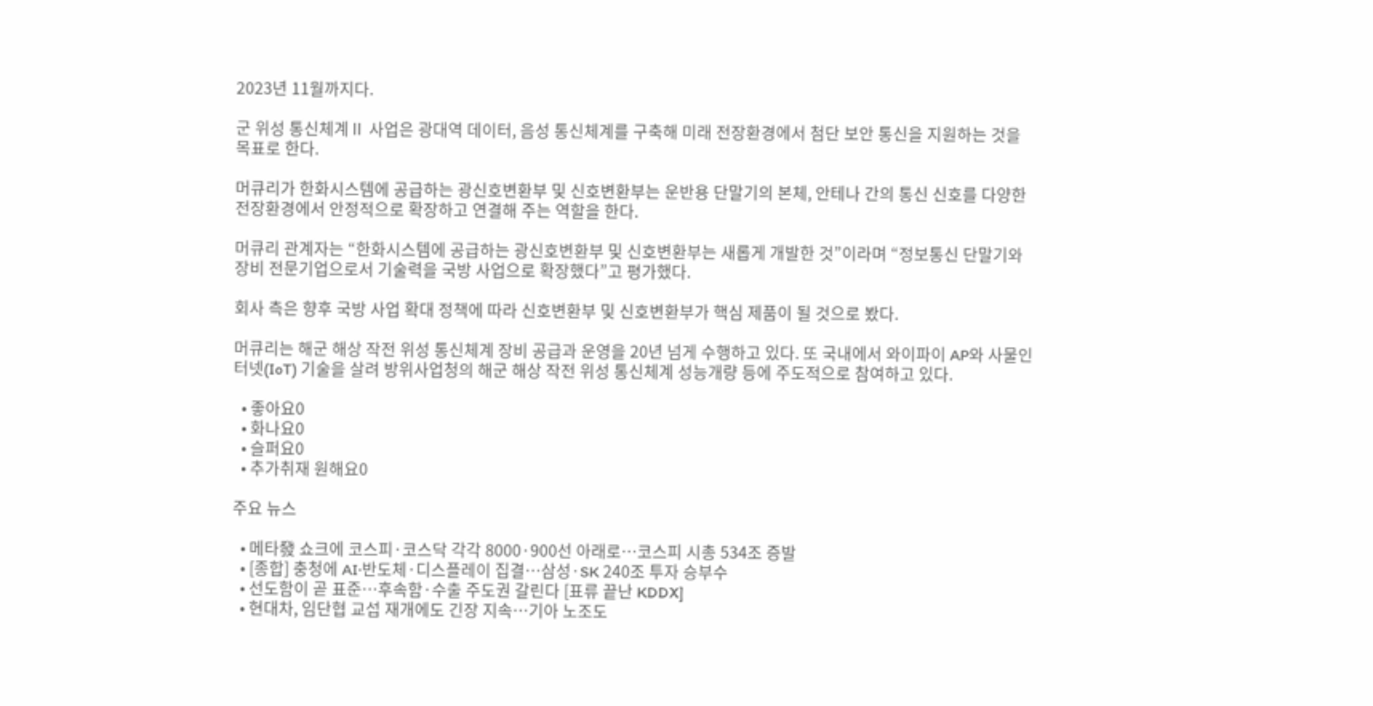2023년 11월까지다.

군 위성 통신체계Ⅱ 사업은 광대역 데이터, 음성 통신체계를 구축해 미래 전장환경에서 첨단 보안 통신을 지원하는 것을 목표로 한다.

머큐리가 한화시스템에 공급하는 광신호변환부 및 신호변환부는 운반용 단말기의 본체, 안테나 간의 통신 신호를 다양한 전장환경에서 안정적으로 확장하고 연결해 주는 역할을 한다.

머큐리 관계자는 “한화시스템에 공급하는 광신호변환부 및 신호변환부는 새롭게 개발한 것”이라며 “정보통신 단말기와 장비 전문기업으로서 기술력을 국방 사업으로 확장했다”고 평가했다.

회사 측은 향후 국방 사업 확대 정책에 따라 신호변환부 및 신호변환부가 핵심 제품이 될 것으로 봤다.

머큐리는 해군 해상 작전 위성 통신체계 장비 공급과 운영을 20년 넘게 수행하고 있다. 또 국내에서 와이파이 AP와 사물인터넷(IoT) 기술을 살려 방위사업청의 해군 해상 작전 위성 통신체계 성능개량 등에 주도적으로 참여하고 있다.

  • 좋아요0
  • 화나요0
  • 슬퍼요0
  • 추가취재 원해요0

주요 뉴스

  • 메타發 쇼크에 코스피·코스닥 각각 8000·900선 아래로…코스피 시총 534조 증발
  • [종합] 충청에 AI·반도체·디스플레이 집결…삼성·SK 240조 투자 승부수
  • 선도함이 곧 표준…후속함·수출 주도권 갈린다 [표류 끝난 KDDX]
  • 현대차, 임단협 교섭 재개에도 긴장 지속…기아 노조도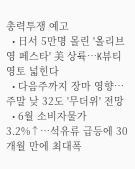총력투쟁 예고
  • 日서 5만명 몰린 '올리브영 페스타' 美 상륙…K뷰티 영토 넓힌다
  • 다음주까지 장마 영향⋯주말 낮 32도 '무더위' 전망
  • 6월 소비자물가 3.2%↑…석유류 급등에 30개월 만에 최대폭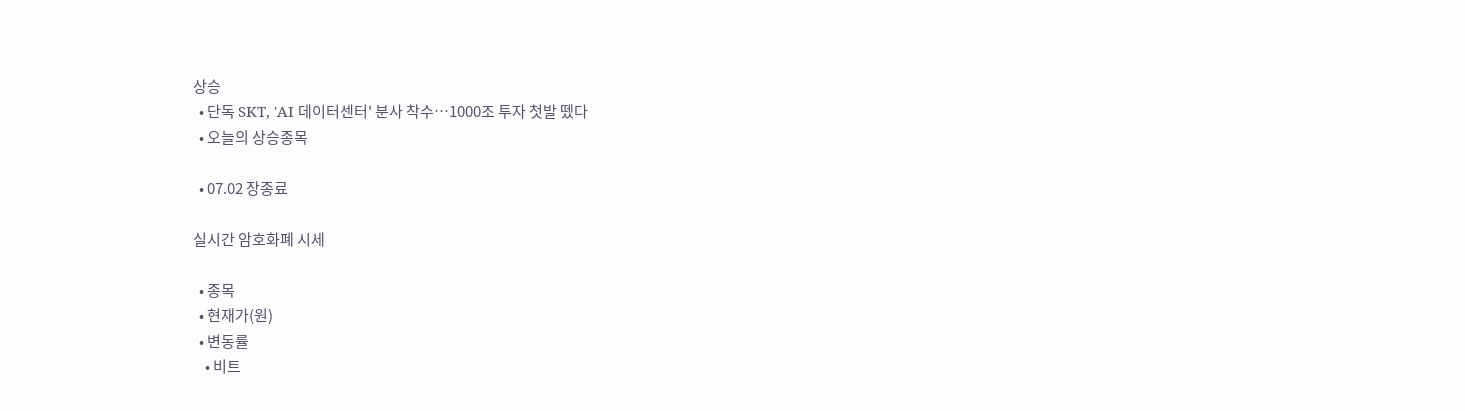상승
  • 단독 SKT, 'AI 데이터센터' 분사 착수⋯1000조 투자 첫발 뗐다
  • 오늘의 상승종목

  • 07.02 장종료

실시간 암호화폐 시세

  • 종목
  • 현재가(원)
  • 변동률
    • 비트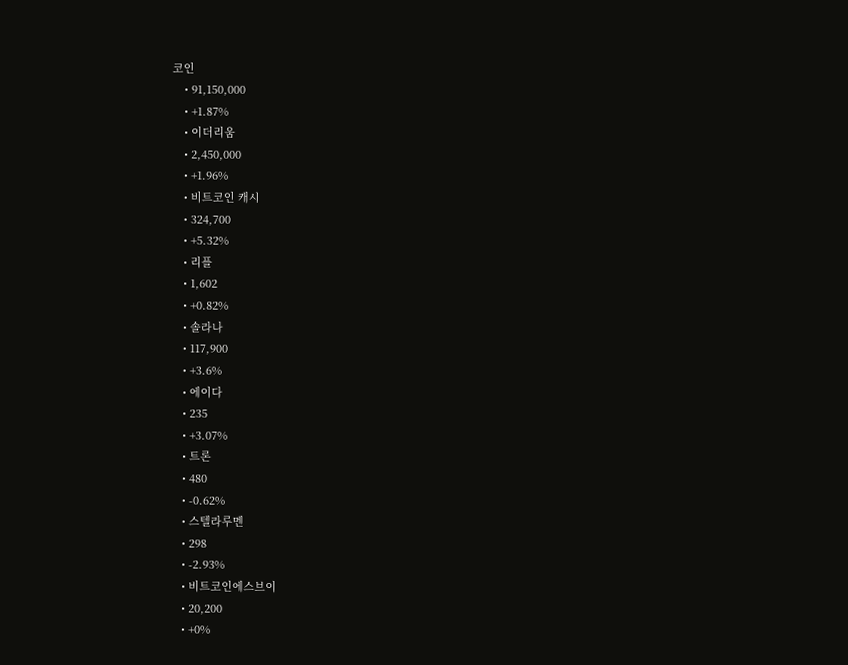코인
    • 91,150,000
    • +1.87%
    • 이더리움
    • 2,450,000
    • +1.96%
    • 비트코인 캐시
    • 324,700
    • +5.32%
    • 리플
    • 1,602
    • +0.82%
    • 솔라나
    • 117,900
    • +3.6%
    • 에이다
    • 235
    • +3.07%
    • 트론
    • 480
    • -0.62%
    • 스텔라루멘
    • 298
    • -2.93%
    • 비트코인에스브이
    • 20,200
    • +0%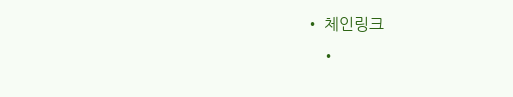• 체인링크
    •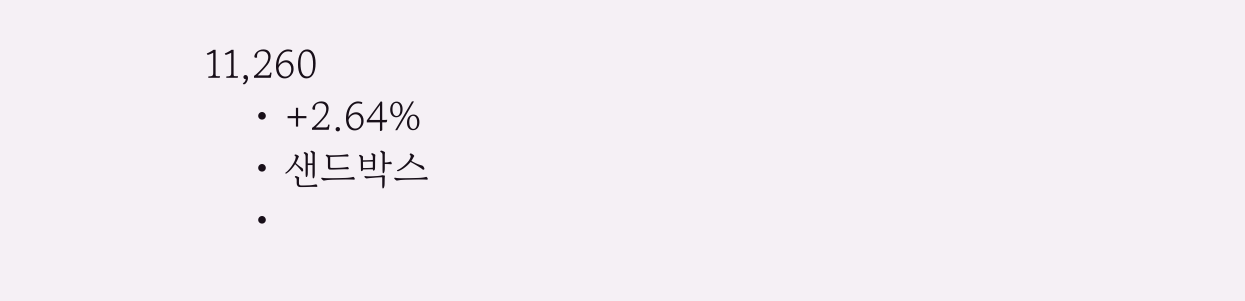11,260
    • +2.64%
    • 샌드박스
    •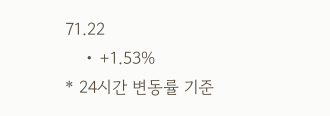71.22
    • +1.53%
* 24시간 변동률 기준